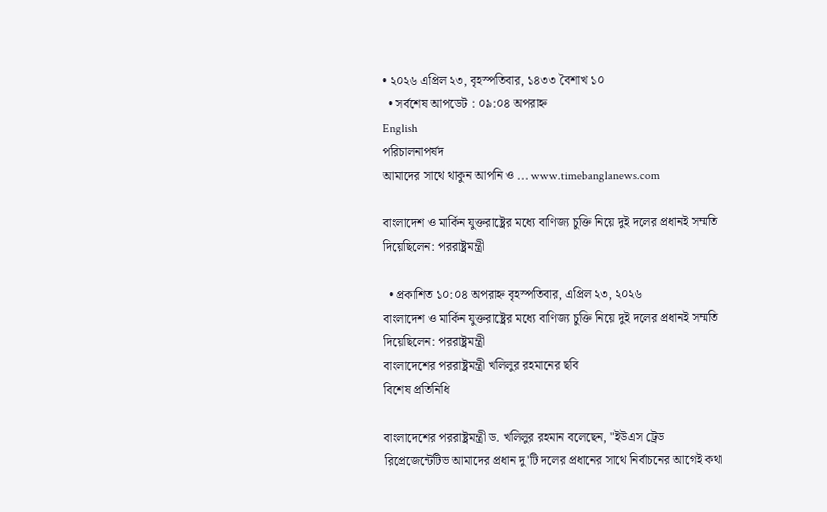• ২০২৬ এপ্রিল ২৩, বৃহস্পতিবার, ১৪৩৩ বৈশাখ ১০
  • সর্বশেষ আপডেট : ০৯:০৪ অপরাহ্ন
English
পরিচালনাপর্ষদ
আমাদের সাথে থাকুন আপনি ও ... www.timebanglanews.com

বাংলাদেশ ও মার্কিন যুক্তরাষ্ট্রের মধ্যে বাণিজ্য চুক্তি নিয়ে দুই দলের প্রধানই সম্মতি দিয়েছিলেন: পররাষ্ট্রমন্ত্রী

  • প্রকাশিত ১০:০৪ অপরাহ্ন বৃহস্পতিবার, এপ্রিল ২৩, ২০২৬
বাংলাদেশ ও মার্কিন যুক্তরাষ্ট্রের মধ্যে বাণিজ্য চুক্তি নিয়ে দুই দলের প্রধানই সম্মতি দিয়েছিলেন: পররাষ্ট্রমন্ত্রী
বাংলাদেশের পররাষ্ট্রমন্ত্রী খলিলুর রহমানের ছবি
বিশেষ প্রতিনিধি

বাংলাদেশের পররাষ্ট্রমন্ত্রী ড. খলিলুর রহমান বলেছেন, "ইউএস ট্রেড রিপ্রেজেন্টেটিভ আমাদের প্রধান দু'টি দলের প্রধানের সাথে নির্বাচনের আগেই কথা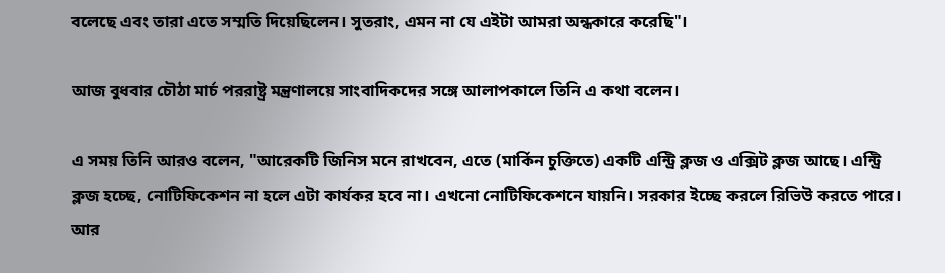বলেছে এবং তারা এতে সম্মতি দিয়েছিলেন। সুতরাং, এমন না যে এইটা আমরা অন্ধকারে করেছি"।

আজ বুধবার চৌঠা মার্চ পররাষ্ট্র মন্ত্রণালয়ে সাংবাদিকদের সঙ্গে আলাপকালে তিনি এ কথা বলেন।

এ সময় তিনি আরও বলেন, "আরেকটি জিনিস মনে রাখবেন, এতে (মার্কিন চুক্তিতে) একটি এন্ট্রি ক্লজ ও এক্সিট ক্লজ আছে। এন্ট্রি ক্লজ হচ্ছে, নোটিফিকেশন না হলে এটা কার্যকর হবে না। এখনো নোটিফিকেশনে যায়নি। সরকার ইচ্ছে করলে রিভিউ করতে পারে। আর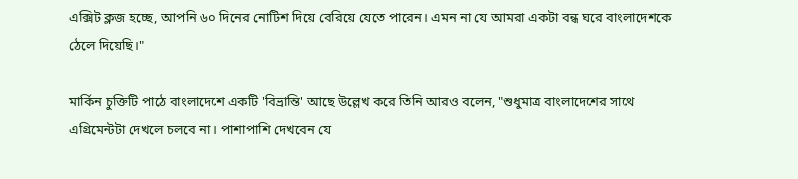এক্সিট ক্লজ হচ্ছে, আপনি ৬০ দিনের নোটিশ দিয়ে বেরিয়ে যেতে পারেন। এমন না যে আমরা একটা বন্ধ ঘরে বাংলাদেশকে ঠেলে দিয়েছি।"

মার্কিন চুক্তিটি পাঠে বাংলাদেশে একটি 'বিভ্রান্তি' আছে উল্লেখ করে তিনি আরও বলেন, "শুধুমাত্র বাংলাদেশের সাথে এগ্রিমেন্টটা দেখলে চলবে না। পাশাপাশি দেখবেন যে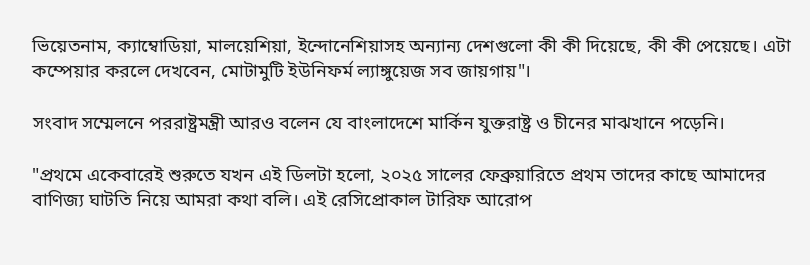ভিয়েতনাম, ক্যাম্বোডিয়া, মালয়েশিয়া, ইন্দোনেশিয়াসহ অন্যান্য দেশগুলো কী কী দিয়েছে, কী কী পেয়েছে। এটা কম্পেয়ার করলে দেখবেন, মোটামুটি ইউনিফর্ম ল্যাঙ্গুয়েজ সব জায়গায়"।

সংবাদ সম্মেলনে পররাষ্ট্রমন্ত্রী আরও বলেন যে বাংলাদেশে মার্কিন যুক্তরাষ্ট্র ও চীনের মাঝখানে পড়েনি।

"প্রথমে একেবারেই শুরুতে যখন এই ডিলটা হলো, ২০২৫ সালের ফেব্রুয়ারিতে প্রথম তাদের কাছে আমাদের বাণিজ্য ঘাটতি নিয়ে আমরা কথা বলি। এই রেসিপ্রোকাল টারিফ আরোপ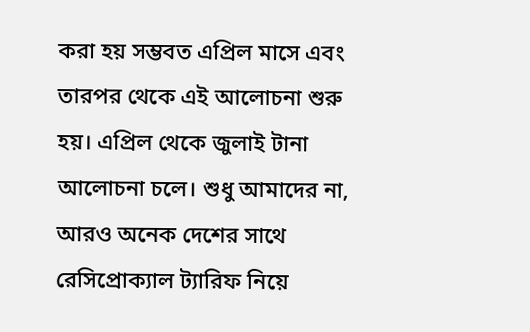করা হয় সম্ভবত এপ্রিল মাসে এবং তারপর থেকে এই আলোচনা শুরু হয়। এপ্রিল থেকে জুলাই টানা আলোচনা চলে। শুধু আমাদের না, আরও অনেক দেশের সাথে রেসিপ্রোক্যাল ট্যারিফ নিয়ে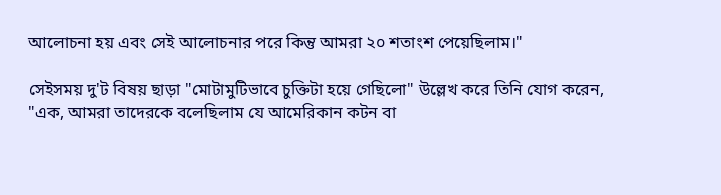আলোচনা হয় এবং সেই আলোচনার পরে কিন্তু আমরা ২০ শতাংশ পেয়েছিলাম।"

সেইসময় দু'ট বিষয় ছাড়া "মোটামুটিভাবে চুক্তিটা হয়ে গেছিলো" উল্লেখ করে তিনি যোগ করেন, "এক, আমরা তাদেরকে বলেছিলাম যে আমেরিকান কটন বা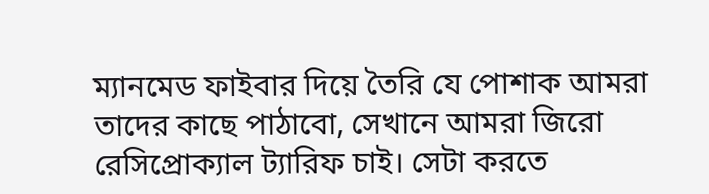ম্যানমেড ফাইবার দিয়ে তৈরি যে পোশাক আমরা তাদের কাছে পাঠাবো, সেখানে আমরা জিরো রেসিপ্রোক্যাল ট্যারিফ চাই। সেটা করতে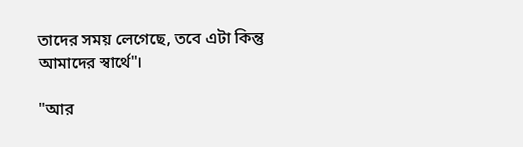তাদের সময় লেগেছে, তবে এটা কিন্তু আমাদের স্বার্থে"।

"আর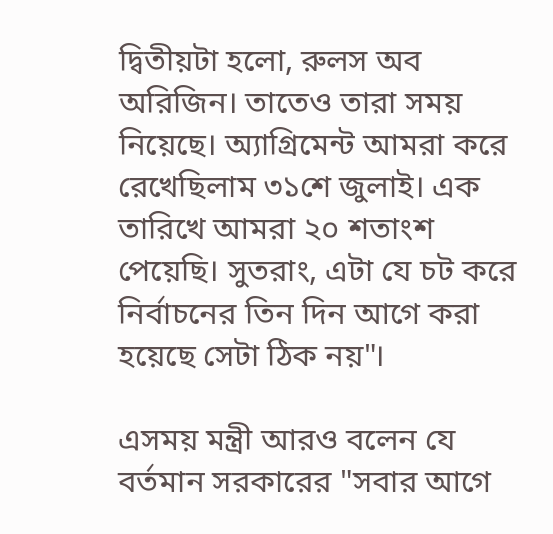দ্বিতীয়টা হলো, রুলস অব অরিজিন। তাতেও তারা সময় নিয়েছে। অ্যাগ্রিমেন্ট আমরা করে রেখেছিলাম ৩১শে জুলাই। এক তারিখে আমরা ২০ শতাংশ পেয়েছি। সুতরাং, এটা যে চট করে নির্বাচনের তিন দিন আগে করা হয়েছে সেটা ঠিক নয়"।

এসময় মন্ত্রী আরও বলেন যে বর্তমান সরকারের "সবার আগে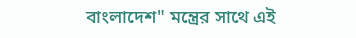বাংলাদেশ" মন্ত্রের সাথে এই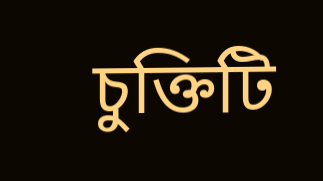চুক্তিটি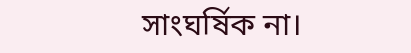সাংঘর্ষিক না।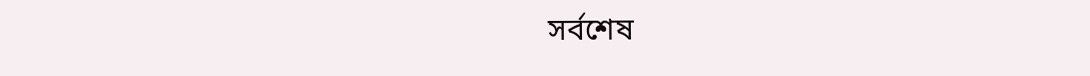সর্বশেষ